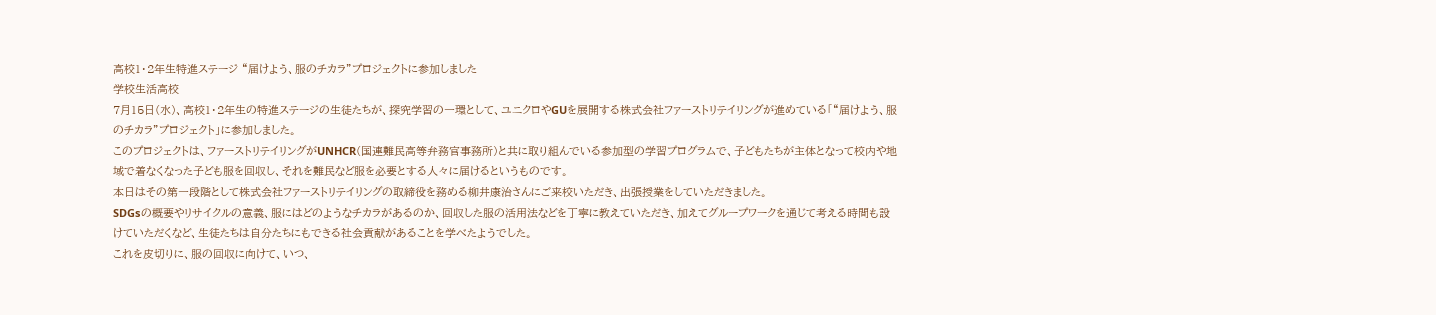高校1・2年生特進ステージ “届けよう、服のチカラ”プロジェクトに参加しました
学校生活高校
7月15日(水)、高校1・2年生の特進ステージの生徒たちが、探究学習の一環として、ユニクロやGUを展開する株式会社ファーストリテイリングが進めている「“届けよう、服のチカラ”プロジェクト」に参加しました。
このプロジェクトは、ファーストリテイリングがUNHCR(国連難民高等弁務官事務所)と共に取り組んでいる参加型の学習プログラムで、子どもたちが主体となって校内や地域で着なくなった子ども服を回収し、それを難民など服を必要とする人々に届けるというものです。
本日はその第一段階として株式会社ファーストリテイリングの取締役を務める柳井康治さんにご来校いただき、出張授業をしていただきました。
SDGsの概要やリサイクルの意義、服にはどのようなチカラがあるのか、回収した服の活用法などを丁寧に教えていただき、加えてグループワークを通じて考える時間も設けていただくなど、生徒たちは自分たちにもできる社会貢献があることを学べたようでした。
これを皮切りに、服の回収に向けて、いつ、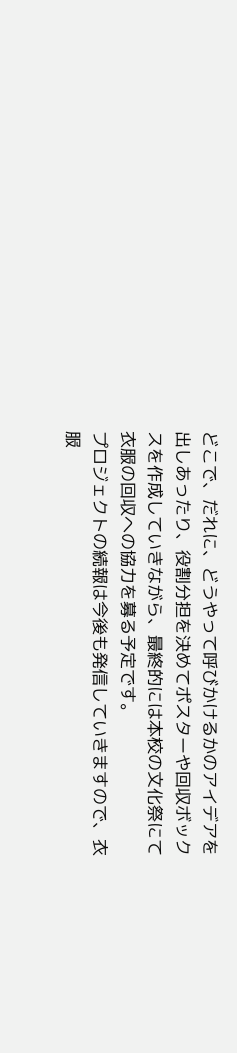どこで、だれに、どうやって呼びかけるかのアイデアを出しあったり、役割分担を決めてポスターや回収ボックスを作成していきながら、最終的には本校の文化祭にて衣服の回収への協力を募る予定です。
プロジェクトの続報は今後も発信していきますので、衣服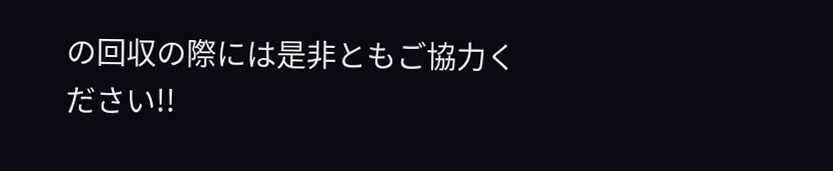の回収の際には是非ともご協力ください!!